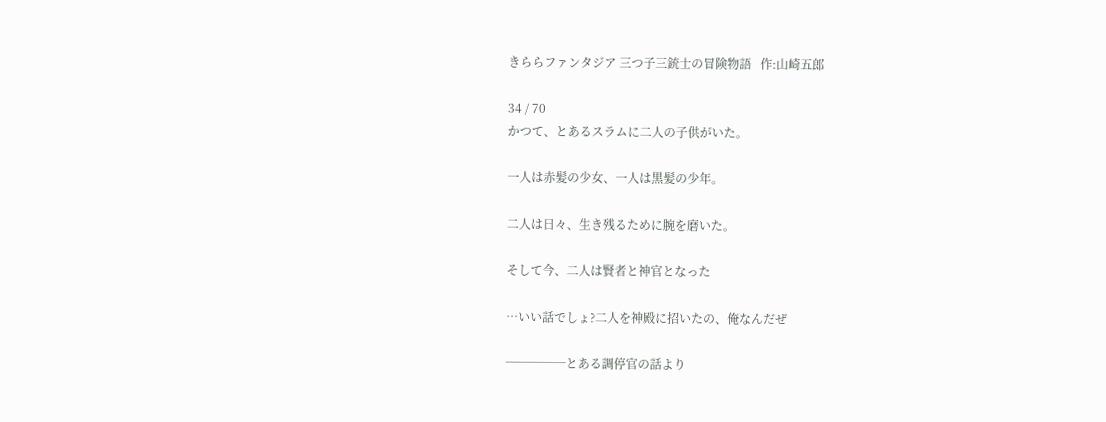きららファンタジア 三つ子三銃士の冒険物語   作:山崎五郎

34 / 70
かつて、とあるスラムに二人の子供がいた。

一人は赤髪の少女、一人は黒髪の少年。

二人は日々、生き残るために腕を磨いた。

そして今、二人は賢者と神官となった

…いい話でしょ?二人を神殿に招いたの、俺なんだぜ

─────とある調停官の話より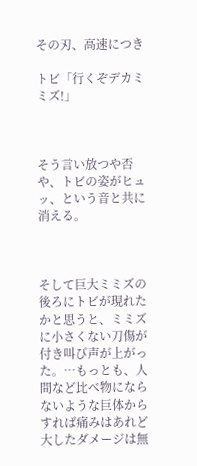その刃、高速につき

トビ「行くぞデカミミズ!」



そう言い放つや否や、トビの姿がヒュッ、という音と共に消える。



そして巨大ミミズの後ろにトビが現れたかと思うと、ミミズに小さくない刀傷が付き叫び声が上がった。…もっとも、人間など比べ物にならないような巨体からすれば痛みはあれど大したダメージは無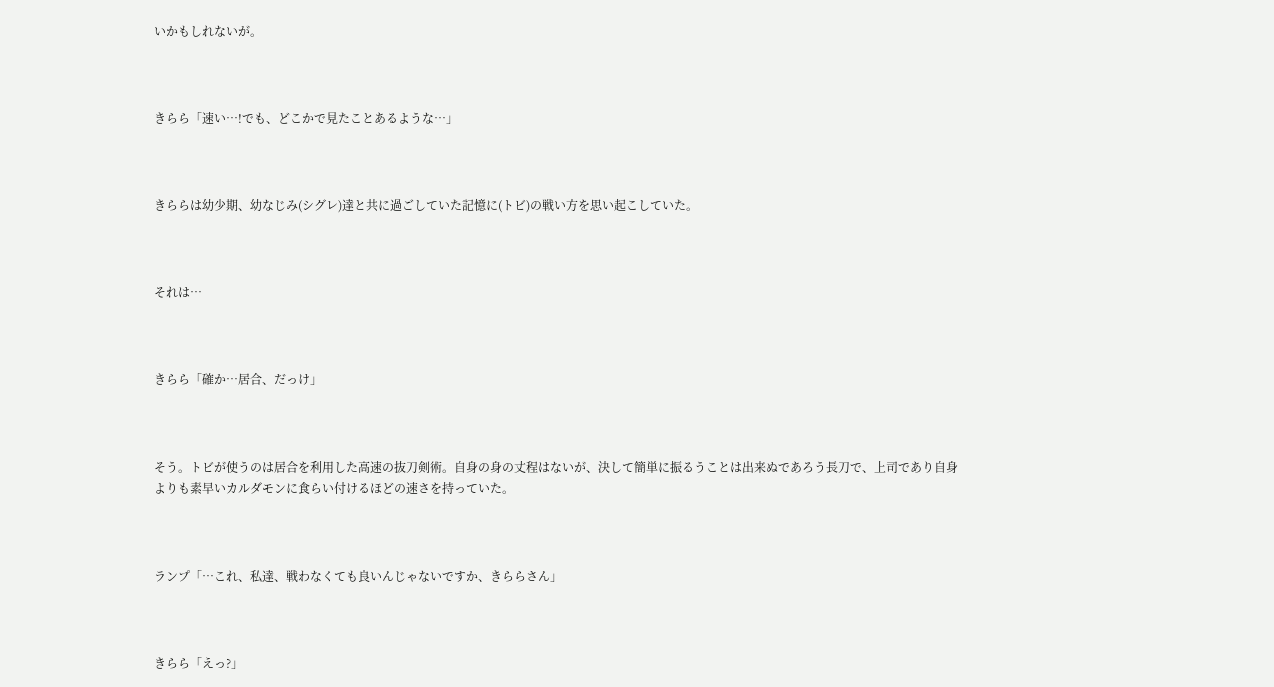いかもしれないが。



きらら「速い…!でも、どこかで見たことあるような…」



きららは幼少期、幼なじみ(シグレ)達と共に過ごしていた記憶に(トビ)の戦い方を思い起こしていた。



それは…



きらら「確か…居合、だっけ」



そう。トビが使うのは居合を利用した高速の抜刀剣術。自身の身の丈程はないが、決して簡単に振るうことは出来ぬであろう長刀で、上司であり自身よりも素早いカルダモンに食らい付けるほどの速さを持っていた。



ランプ「…これ、私達、戦わなくても良いんじゃないですか、きららさん」



きらら「えっ?」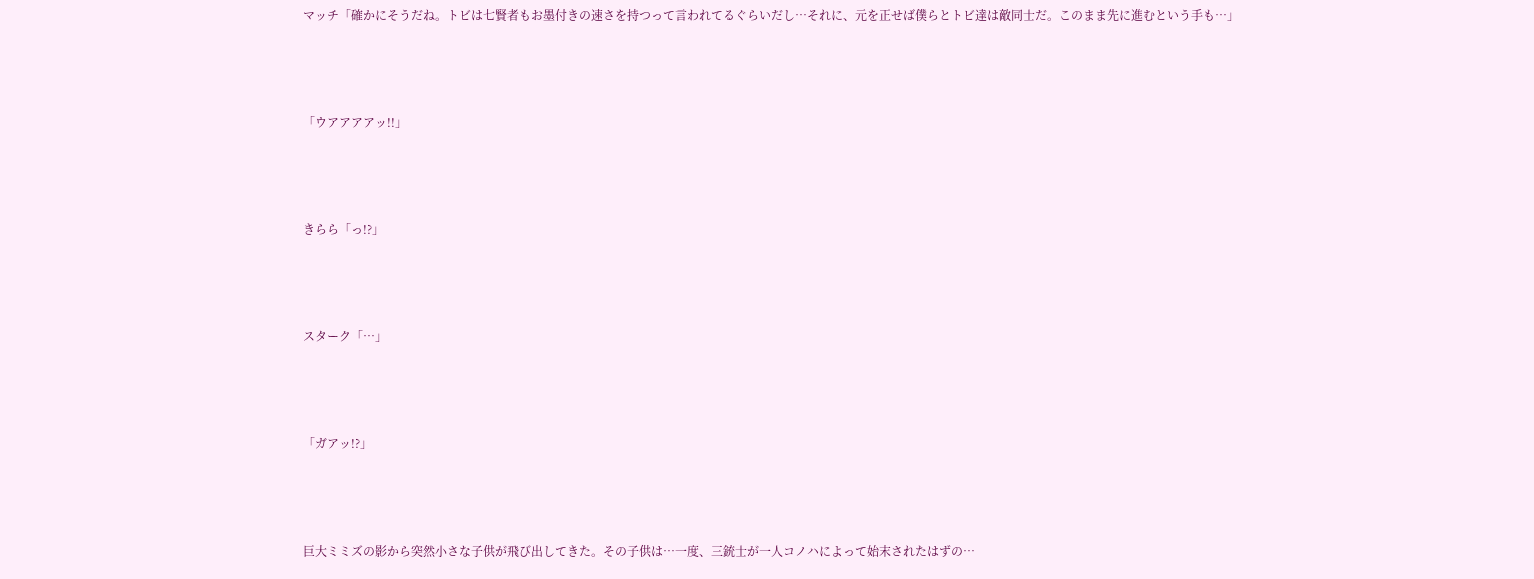マッチ「確かにそうだね。トビは七賢者もお墨付きの速さを持つって言われてるぐらいだし…それに、元を正せば僕らとトビ達は敵同士だ。このまま先に進むという手も…」



「ウアアアアッ!!」



きらら「っ!?」



スターク「…」



「ガアッ!?」



巨大ミミズの影から突然小さな子供が飛び出してきた。その子供は…一度、三銃士が一人コノハによって始末されたはずの…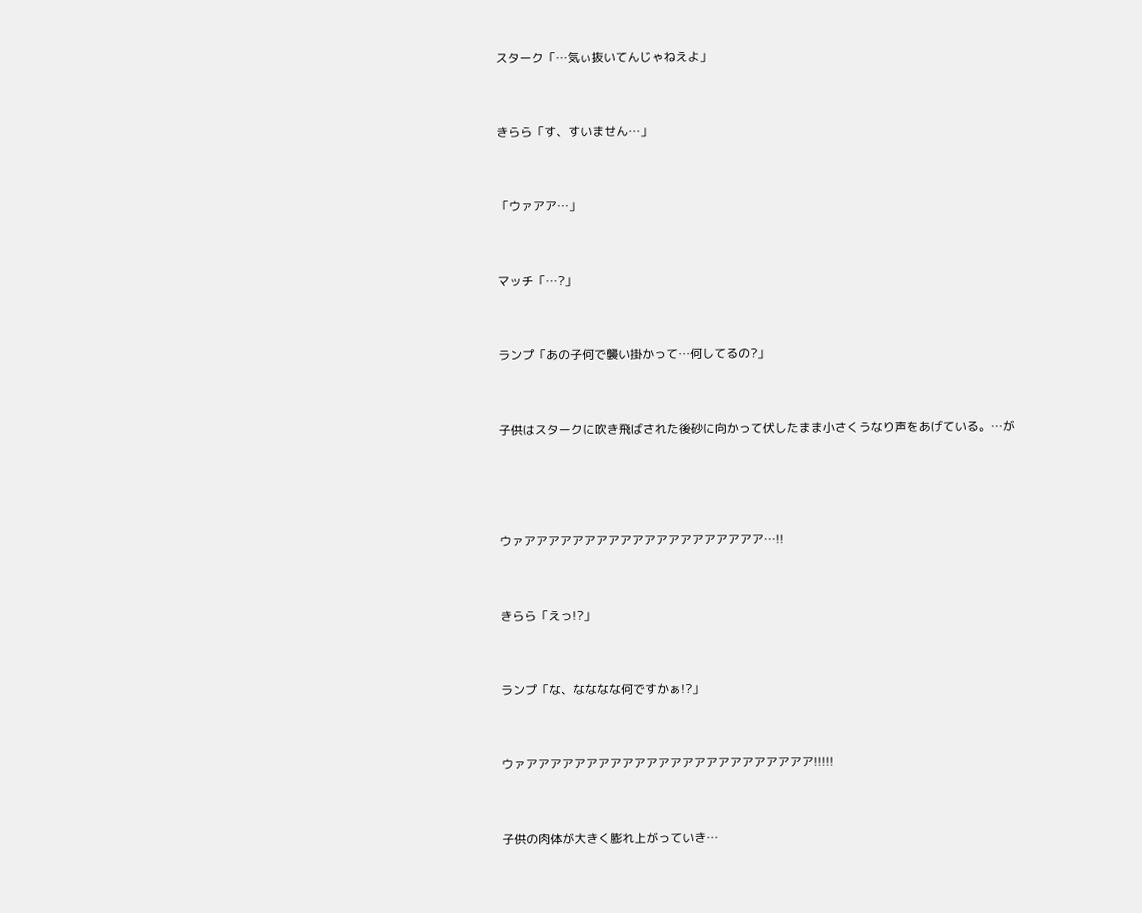スターク「…気ぃ抜いてんじゃねえよ」



きらら「す、すいません…」



「ウァアア…」



マッチ「…?」



ランプ「あの子何で襲い掛かって…何してるの?」



子供はスタークに吹き飛ばされた後砂に向かって伏したまま小さくうなり声をあげている。…が





ウァアアアアアアアアアアアアアアアアアアアア…!!



きらら「えっ!?」



ランプ「な、なななな何ですかぁ!?」



ウァアアアアアアアアアアアアアアアアアアアアアアアア!!!!!



子供の肉体が大きく膨れ上がっていき…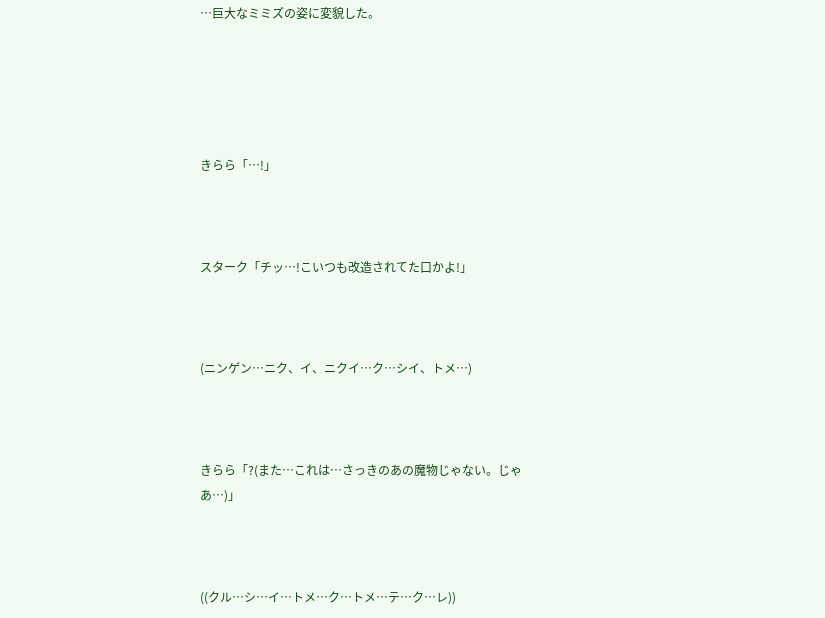…巨大なミミズの姿に変貌した。





きらら「…!」



スターク「チッ…!こいつも改造されてた口かよ!」



(ニンゲン…ニク、イ、ニクイ…ク…シイ、トメ…)



きらら「?(また…これは…さっきのあの魔物じゃない。じゃあ…)」



((クル…シ…イ…トメ…ク…トメ…テ…ク…レ))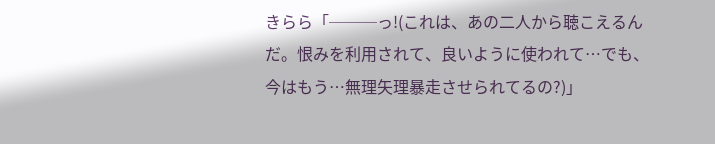きらら「───っ!(これは、あの二人から聴こえるんだ。恨みを利用されて、良いように使われて…でも、今はもう…無理矢理暴走させられてるの?)」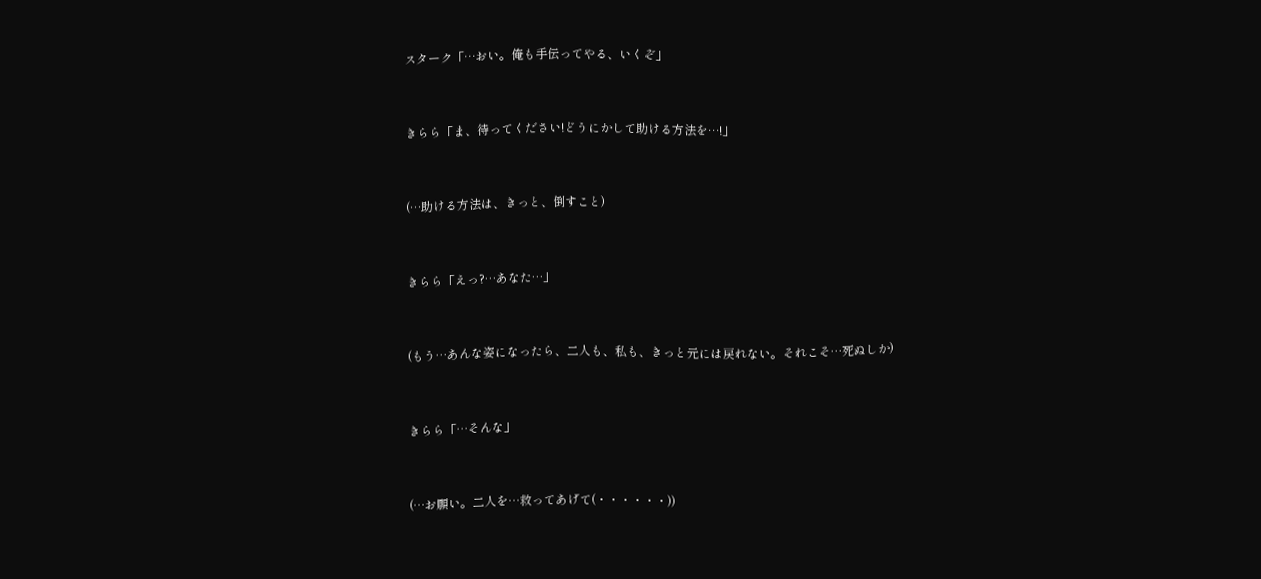スターク「…おい。俺も手伝ってやる、いくぞ」



きらら「ま、待ってください!どうにかして助ける方法を…!」



(…助ける方法は、きっと、倒すこと)



きらら「えっ?…あなた…」



(もう…あんな姿になったら、二人も、私も、きっと元には戻れない。それこそ…死ぬしか)



きらら「…そんな」



(…お願い。二人を…救ってあげて(・・・・・・))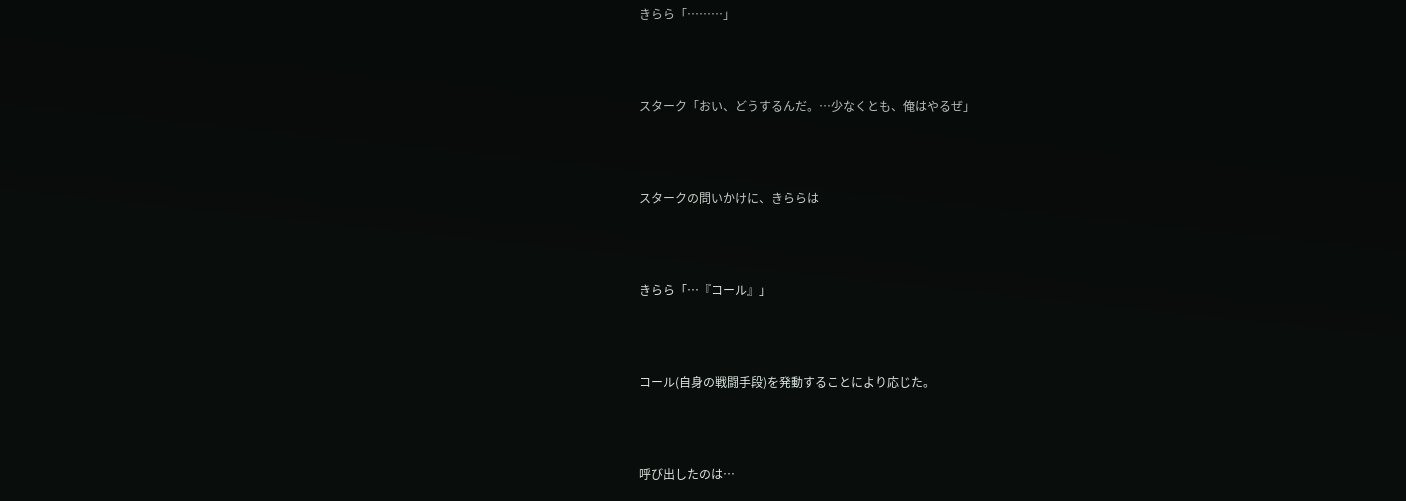きらら「………」



スターク「おい、どうするんだ。…少なくとも、俺はやるぜ」



スタークの問いかけに、きららは



きらら「…『コール』」



コール(自身の戦闘手段)を発動することにより応じた。



呼び出したのは…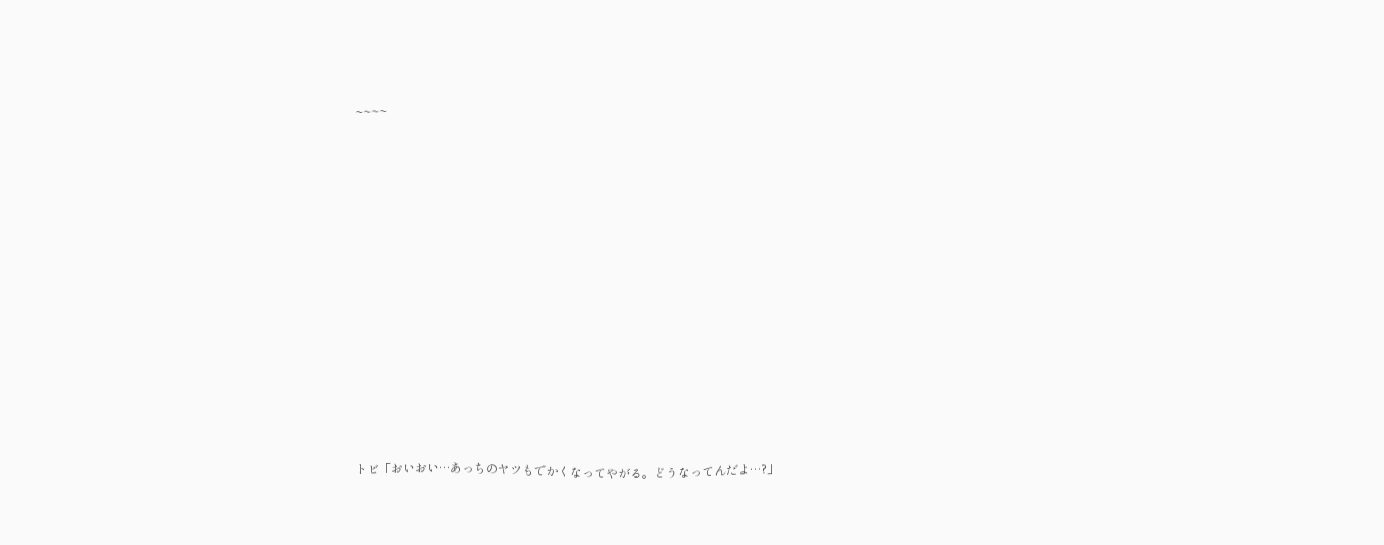~~~~















トビ「おいおい…あっちのヤツもでかくなってやがる。どうなってんだよ…?」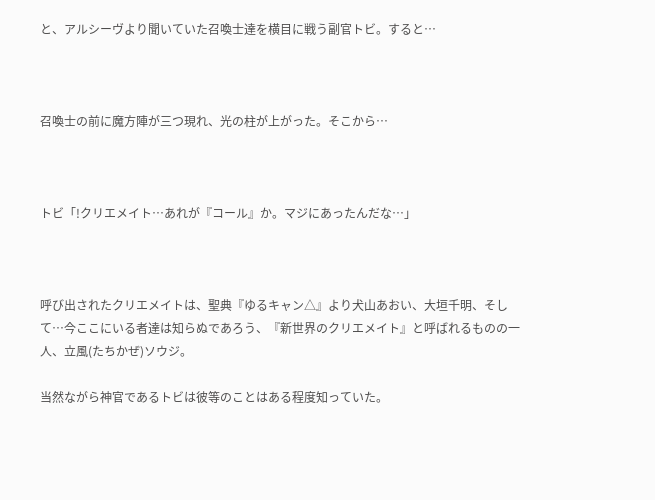と、アルシーヴより聞いていた召喚士達を横目に戦う副官トビ。すると…



召喚士の前に魔方陣が三つ現れ、光の柱が上がった。そこから…



トビ「!クリエメイト…あれが『コール』か。マジにあったんだな…」



呼び出されたクリエメイトは、聖典『ゆるキャン△』より犬山あおい、大垣千明、そして…今ここにいる者達は知らぬであろう、『新世界のクリエメイト』と呼ばれるものの一人、立風(たちかぜ)ソウジ。

当然ながら神官であるトビは彼等のことはある程度知っていた。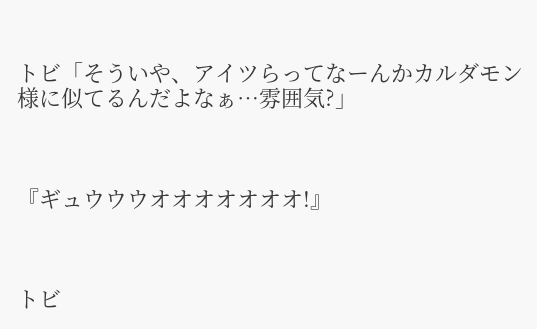トビ「そういや、アイツらってなーんかカルダモン様に似てるんだよなぁ…雰囲気?」



『ギュウウウオオオオオオオ!』



トビ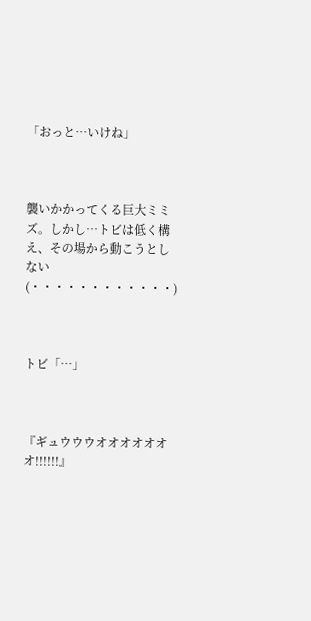「おっと…いけね」



襲いかかってくる巨大ミミズ。しかし…トビは低く構え、その場から動こうとしない(・・・・・・・・・・・・)



トビ「…」



『ギュウウウオオオオオオオ!!!!!!』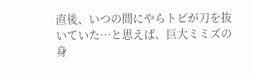直後、いつの間にやらトビが刀を抜いていた…と思えば、巨大ミミズの身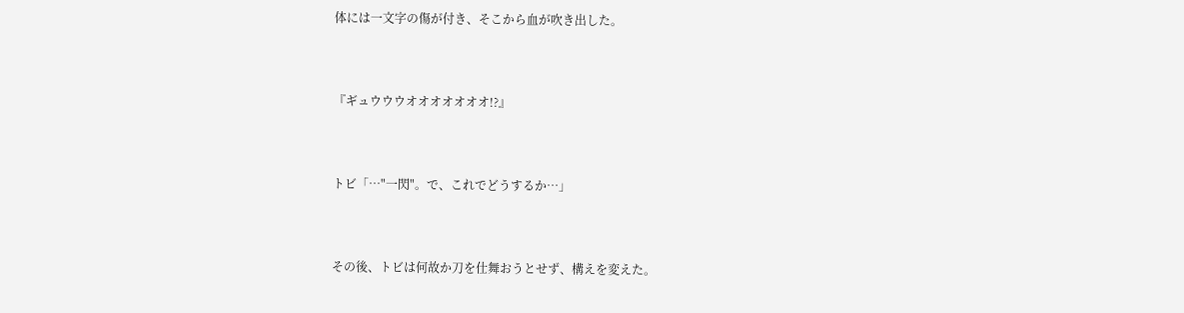体には一文字の傷が付き、そこから血が吹き出した。



『ギュウウウオオオオオオオ!?』



トビ「…"一閃"。で、これでどうするか…」



その後、トビは何故か刀を仕舞おうとせず、構えを変えた。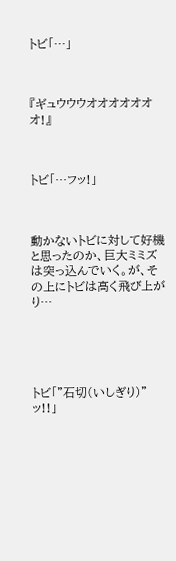トビ「…」



『ギュウウウオオオオオオオ!』



トビ「…フッ!」



動かないトビに対して好機と思ったのか、巨大ミミズは突っ込んでいく。が、その上にトビは高く飛び上がり…





トビ「"石切(いしぎり)"ッ!!」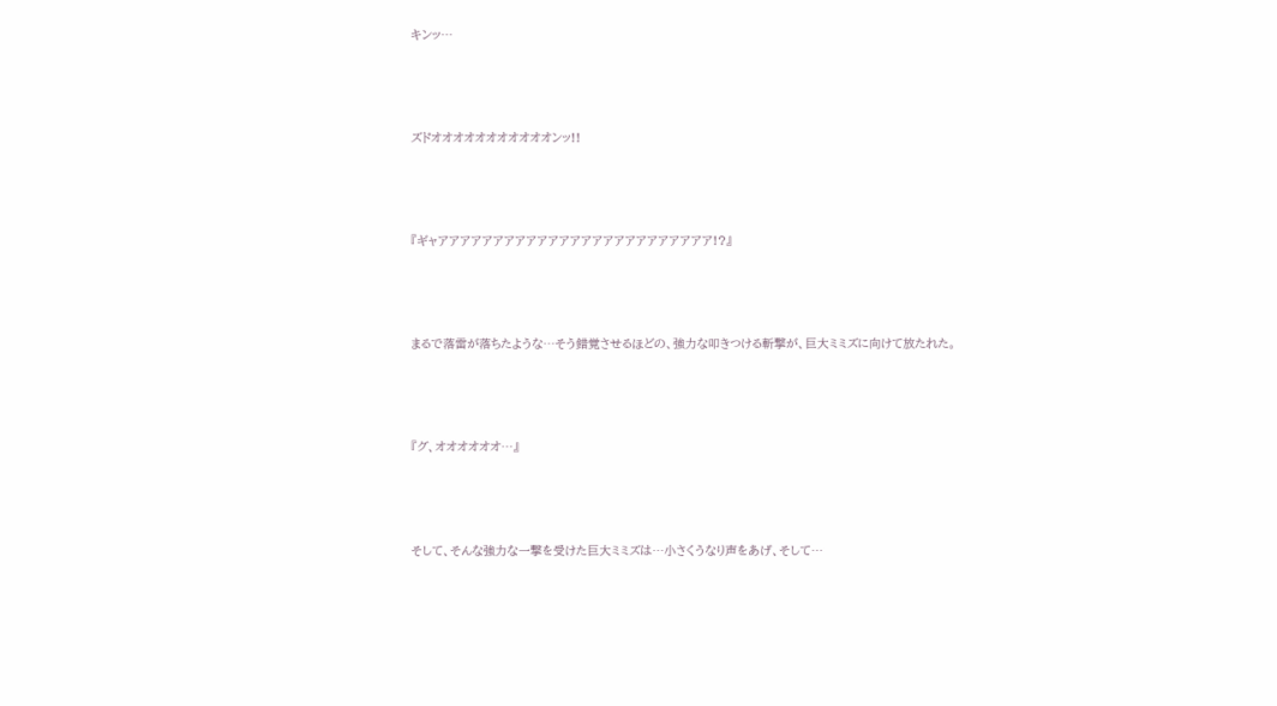キンッ…



ズドオオオオオオオオオオオンッ!!



『ギャアアアアアアアアアアアアアアアアアアアアアアアアア!?』



まるで落雷が落ちたような…そう錯覚させるほどの、強力な叩きつける斬撃が、巨大ミミズに向けて放たれた。



『グ、オオオオオオ…』



そして、そんな強力な一撃を受けた巨大ミミズは…小さくうなり声をあげ、そして…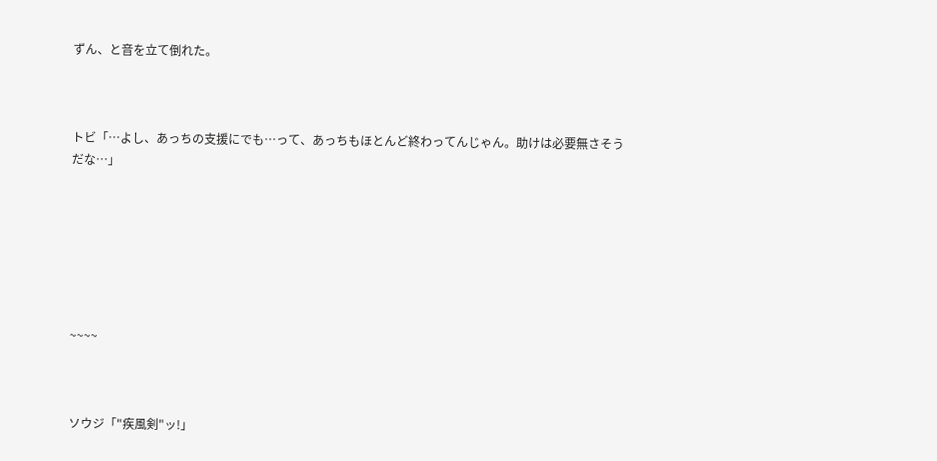ずん、と音を立て倒れた。



トビ「…よし、あっちの支援にでも…って、あっちもほとんど終わってんじゃん。助けは必要無さそうだな…」







~~~~



ソウジ「"疾風剣"ッ!」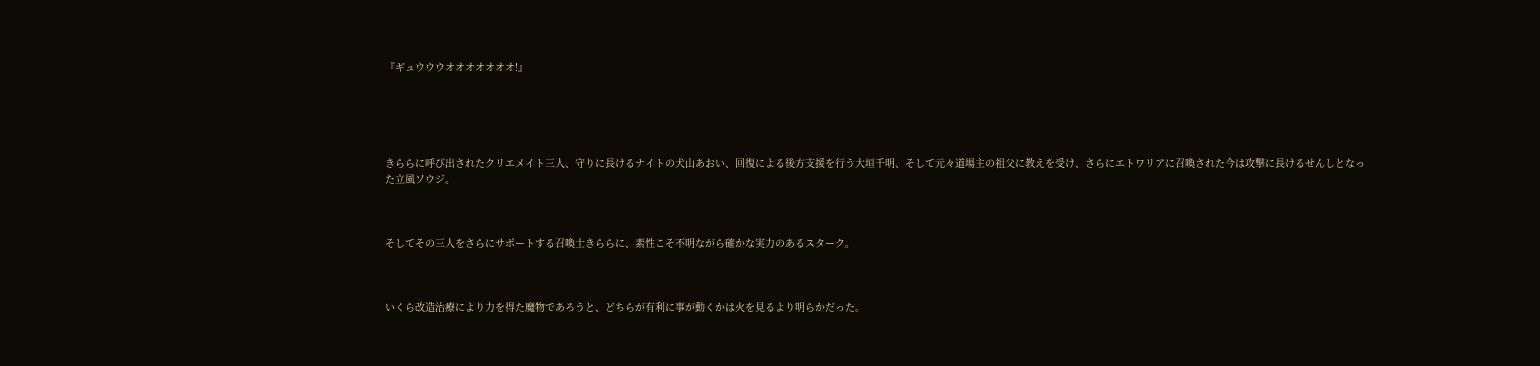『ギュウウウオオオオオオオ!』





きららに呼び出されたクリエメイト三人、守りに長けるナイトの犬山あおい、回復による後方支援を行う大垣千明、そして元々道場主の祖父に教えを受け、さらにエトワリアに召喚された今は攻撃に長けるせんしとなった立風ソウジ。



そしてその三人をさらにサポートする召喚士きららに、素性こそ不明ながら確かな実力のあるスターク。



いくら改造治療により力を得た魔物であろうと、どちらが有利に事が動くかは火を見るより明らかだった。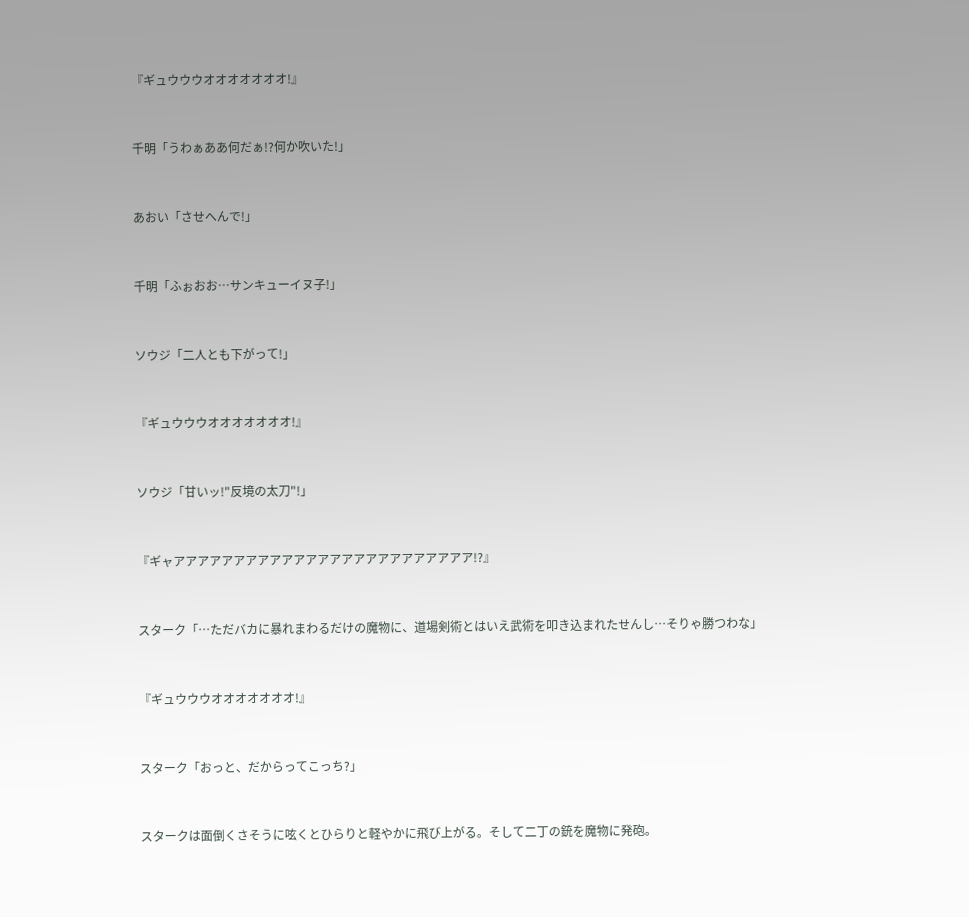『ギュウウウオオオオオオオ!』



千明「うわぁああ何だぁ!?何か吹いた!」



あおい「させへんで!」



千明「ふぉおお…サンキューイヌ子!」



ソウジ「二人とも下がって!」



『ギュウウウオオオオオオオ!』



ソウジ「甘いッ!"反境の太刀"!」



『ギャアアアアアアアアアアアアアアアアアアアアアアアアア!?』



スターク「…ただバカに暴れまわるだけの魔物に、道場剣術とはいえ武術を叩き込まれたせんし…そりゃ勝つわな」



『ギュウウウオオオオオオオ!』



スターク「おっと、だからってこっち?」



スタークは面倒くさそうに呟くとひらりと軽やかに飛び上がる。そして二丁の銃を魔物に発砲。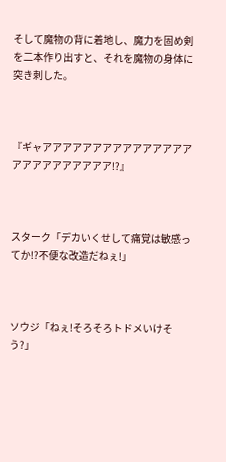そして魔物の背に着地し、魔力を固め剣を二本作り出すと、それを魔物の身体に突き刺した。



『ギャアアアアアアアアアアアアアアアアアアアアアアアアア!?』



スターク「デカいくせして痛覚は敏感ってか!?不便な改造だねぇ!」



ソウジ「ねぇ!そろそろトドメいけそう?」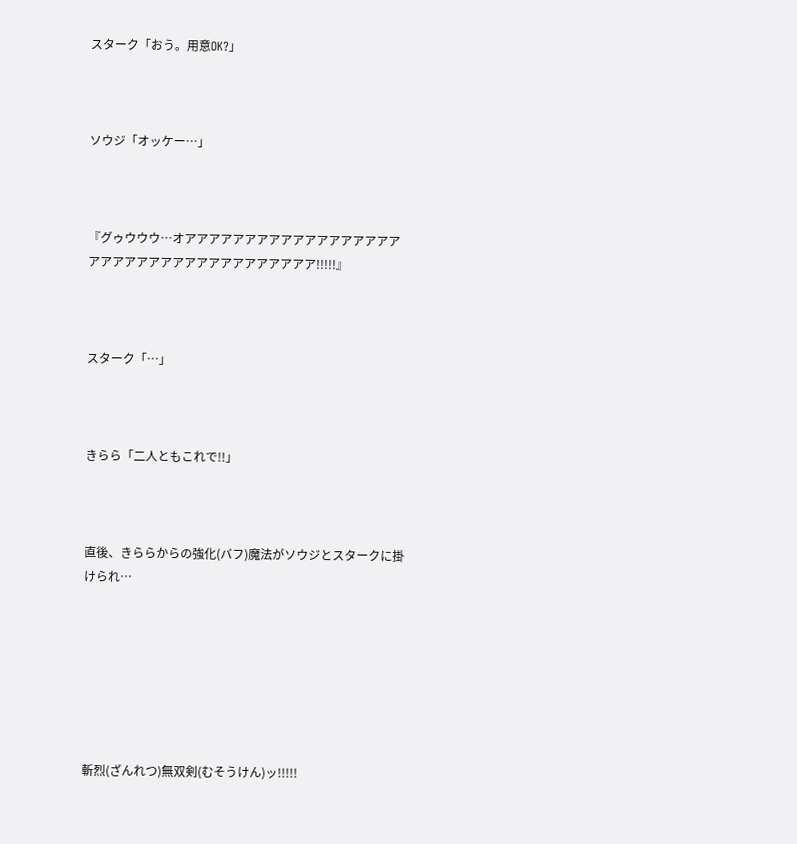スターク「おう。用意OK?」



ソウジ「オッケー…」



『グゥウウウ…オアアアアアアアアアアアアアアアアアアアアアアアアアアアアアアアアアアアアア!!!!!』



スターク「…」



きらら「二人ともこれで!!」



直後、きららからの強化(バフ)魔法がソウジとスタークに掛けられ…







斬烈(ざんれつ)無双剣(むそうけん)ッ!!!!!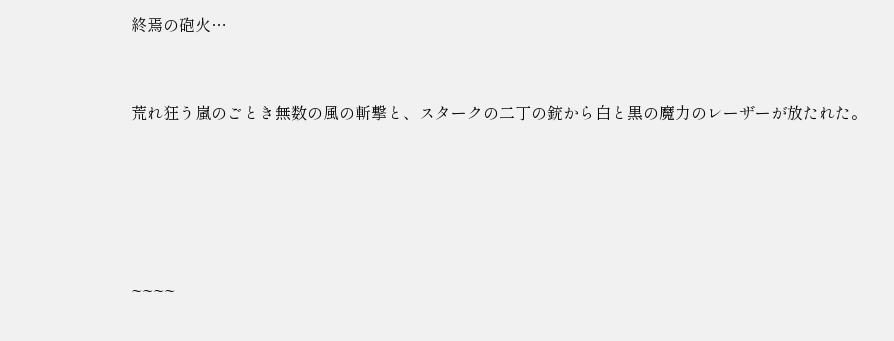終焉の砲火…



荒れ狂う嵐のごとき無数の風の斬撃と、スタークの二丁の銃から白と黒の魔力のレーザーが放たれた。







~~~~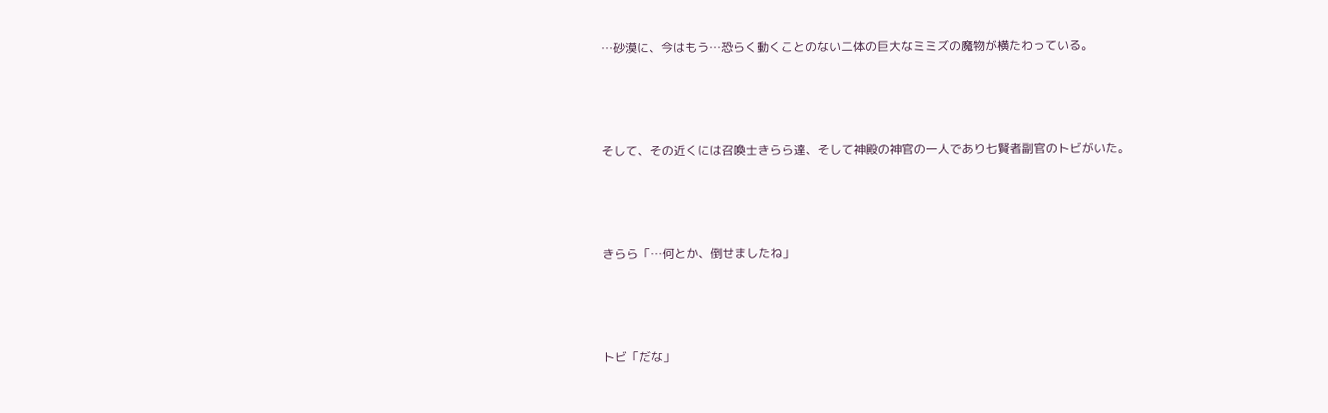…砂漠に、今はもう…恐らく動くことのない二体の巨大なミミズの魔物が横たわっている。



そして、その近くには召喚士きらら達、そして神殿の神官の一人であり七賢者副官のトビがいた。



きらら「…何とか、倒せましたね」



トビ「だな」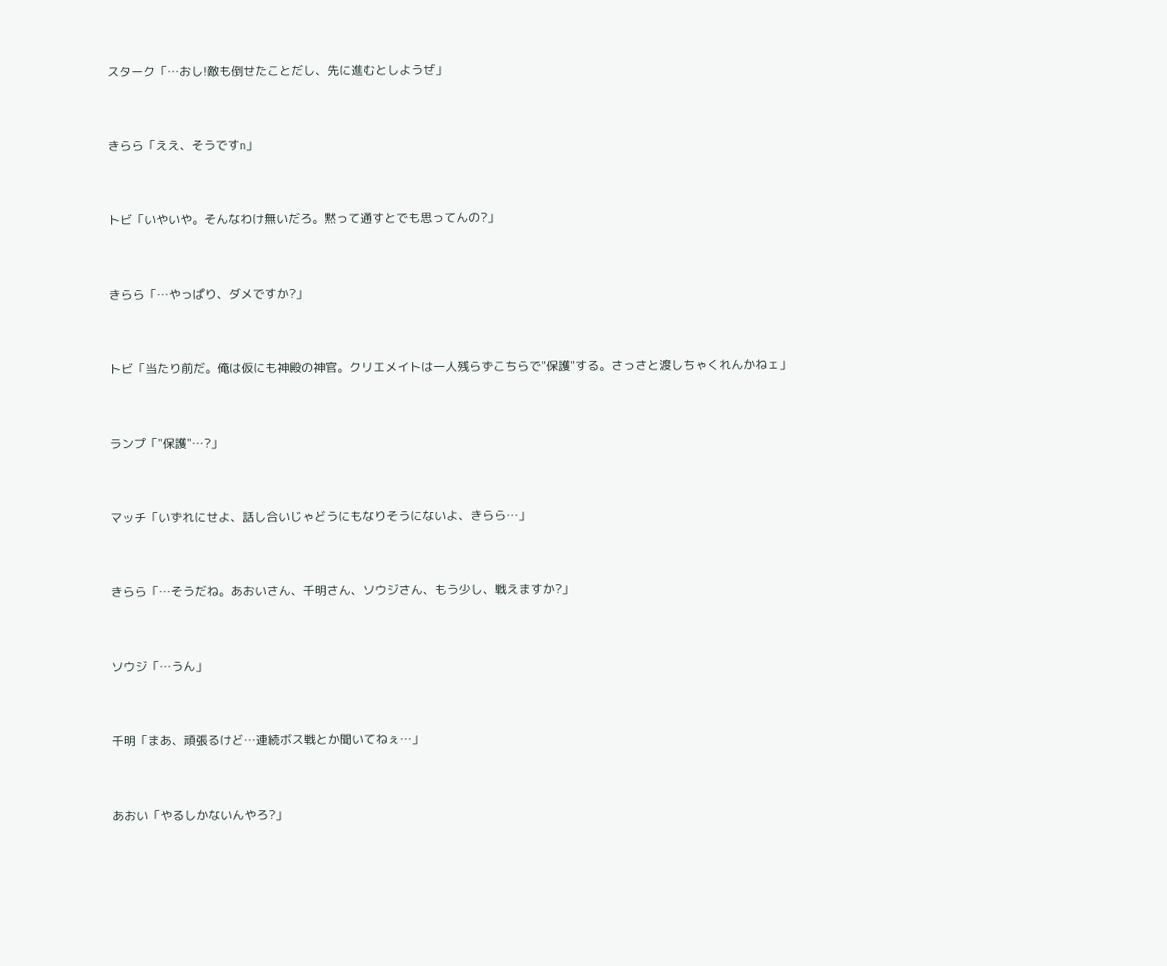スターク「…おし!敵も倒せたことだし、先に進むとしようぜ」



きらら「ええ、そうですn」



トビ「いやいや。そんなわけ無いだろ。黙って通すとでも思ってんの?」



きらら「…やっぱり、ダメですか?」



トビ「当たり前だ。俺は仮にも神殿の神官。クリエメイトは一人残らずこちらで"保護"する。さっさと渡しちゃくれんかねェ」



ランプ「"保護"…?」



マッチ「いずれにせよ、話し合いじゃどうにもなりそうにないよ、きらら…」



きらら「…そうだね。あおいさん、千明さん、ソウジさん、もう少し、戦えますか?」



ソウジ「…うん」



千明「まあ、頑張るけど…連続ボス戦とか聞いてねぇ…」



あおい「やるしかないんやろ?」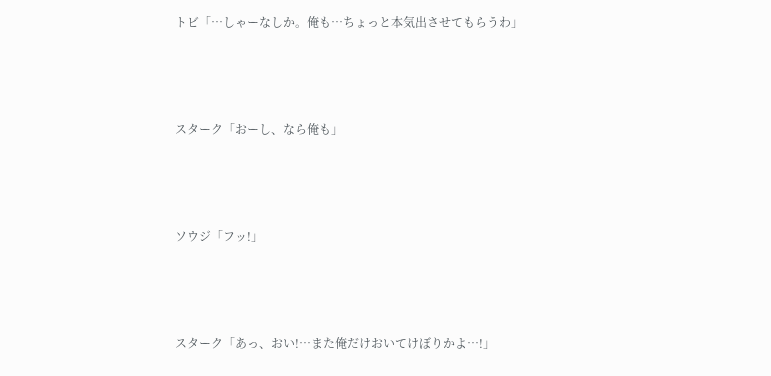トビ「…しゃーなしか。俺も…ちょっと本気出させてもらうわ」



スターク「おーし、なら俺も」



ソウジ「フッ!」



スターク「あっ、おい!…また俺だけおいてけぼりかよ…!」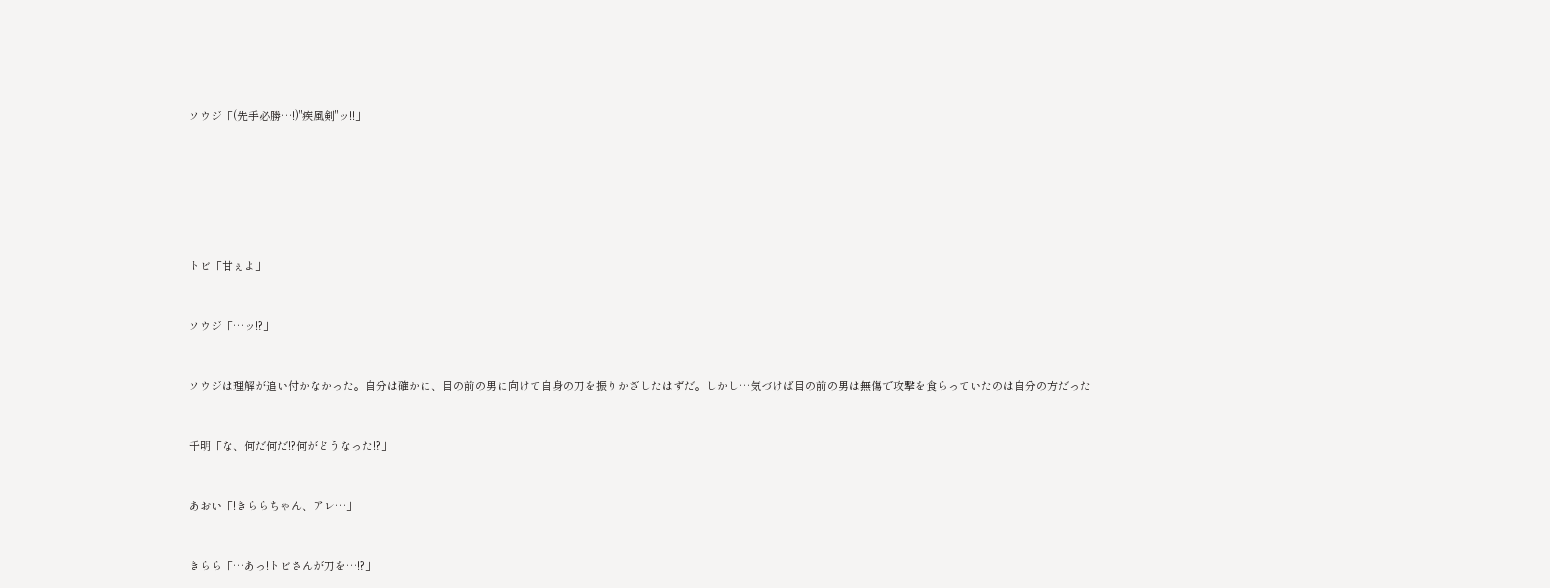ソウジ「(先手必勝…!)"疾風剣"ッ!!」









トビ「甘ぇよ」



ソウジ「…ッ!?」



ソウジは理解が追い付かなかった。自分は確かに、目の前の男に向けて自身の刀を振りかざしたはずだ。しかし…気づけば目の前の男は無傷で攻撃を食らっていたのは自分の方だった



千明「な、何だ何だ!?何がどうなった!?」



あおい「!きららちゃん、アレ…」



きらら「…あっ!トビさんが刀を…!?」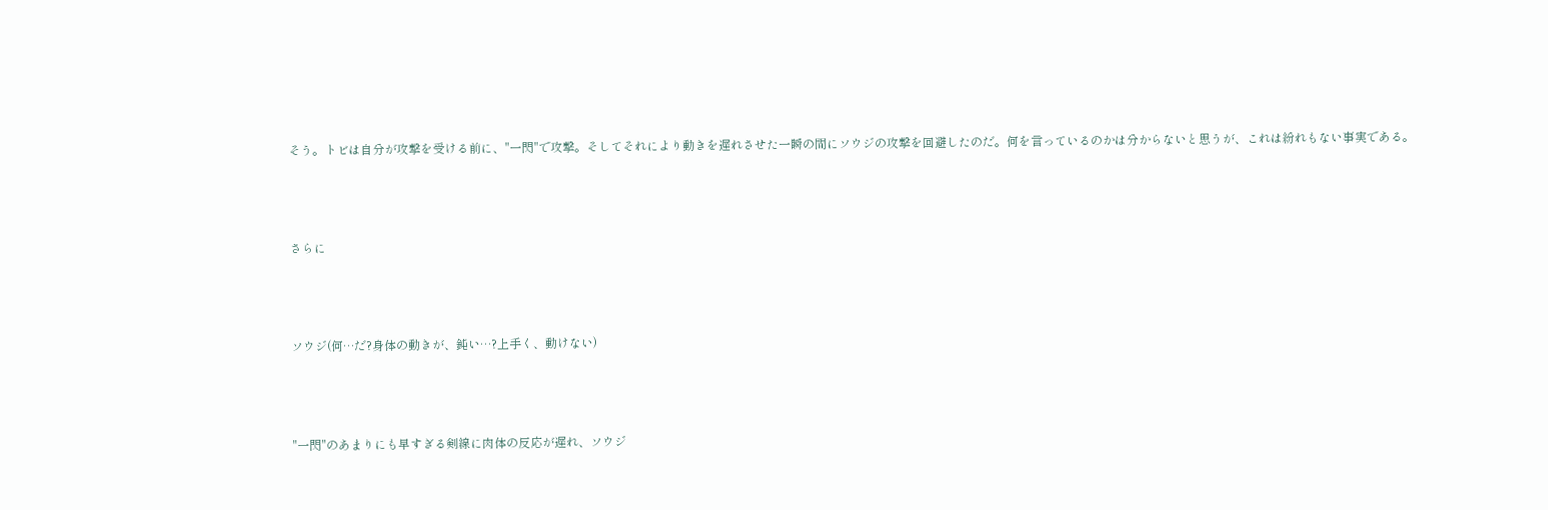そう。トビは自分が攻撃を受ける前に、"一閃"で攻撃。そしてそれにより動きを遅れさせた一瞬の間にソウジの攻撃を回避したのだ。何を言っているのかは分からないと思うが、これは紛れもない事実である。



さらに



ソウジ(何…だ?身体の動きが、鈍い…?上手く、動けない)



"一閃"のあまりにも早すぎる剣線に肉体の反応が遅れ、ソウジ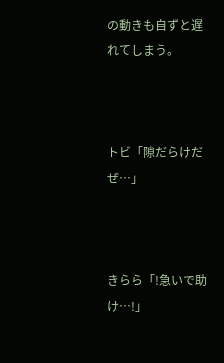の動きも自ずと遅れてしまう。



トビ「隙だらけだぜ…」



きらら「!急いで助け…!」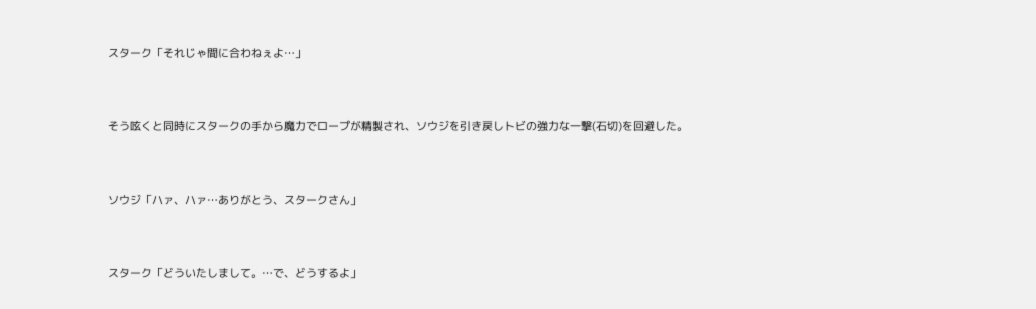スターク「それじゃ間に合わねぇよ…」



そう呟くと同時にスタークの手から魔力でロープが精製され、ソウジを引き戻しトビの強力な一撃(石切)を回避した。



ソウジ「ハァ、ハァ…ありがとう、スタークさん」



スターク「どういたしまして。…で、どうするよ」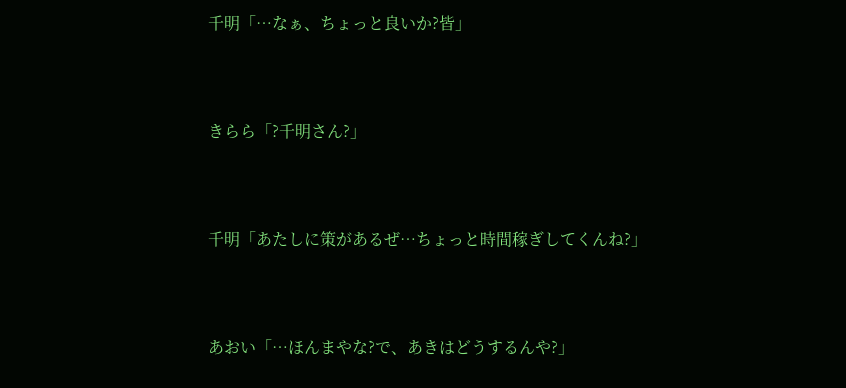千明「…なぁ、ちょっと良いか?皆」



きらら「?千明さん?」



千明「あたしに策があるぜ…ちょっと時間稼ぎしてくんね?」



あおい「…ほんまやな?で、あきはどうするんや?」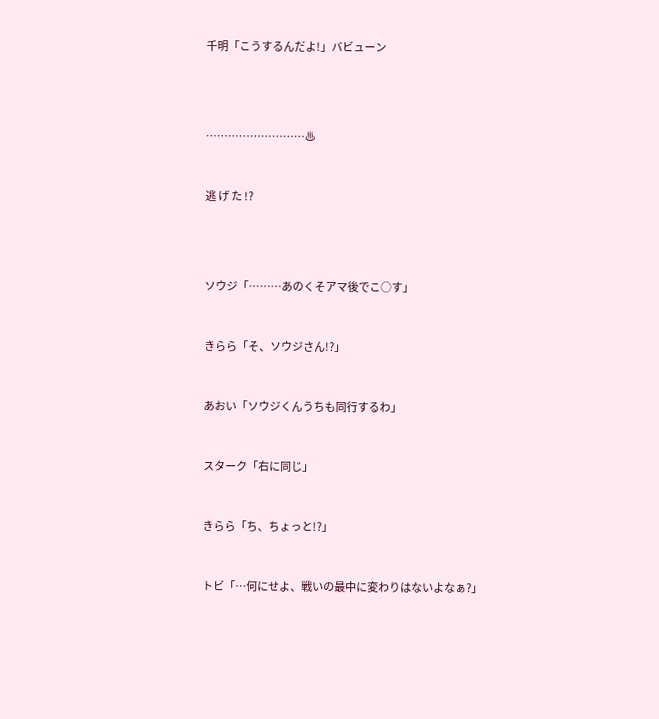千明「こうするんだよ!」バビューン





………………………♨



逃 げ た !?





ソウジ「………あのくそアマ後でこ○す」



きらら「そ、ソウジさん!?」



あおい「ソウジくんうちも同行するわ」



スターク「右に同じ」



きらら「ち、ちょっと!?」



トビ「…何にせよ、戦いの最中に変わりはないよなぁ?」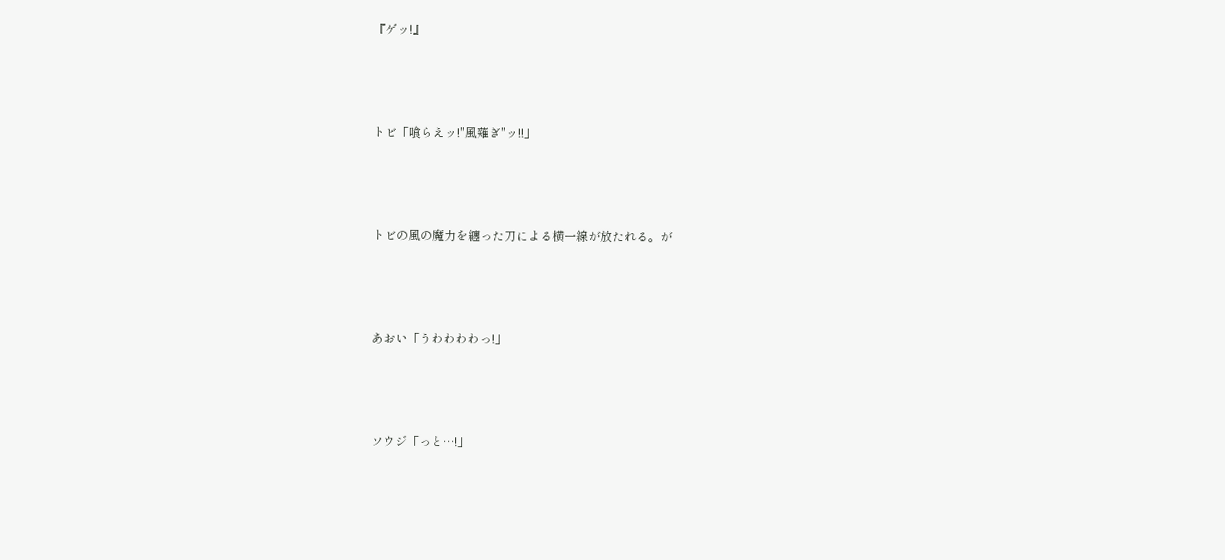『ゲッ!』



トビ「喰らえッ!"風薙ぎ"ッ!!」



トビの風の魔力を纏った刀による横一線が放たれる。が



あおい「うわわわわっ!」



ソウジ「っと…!」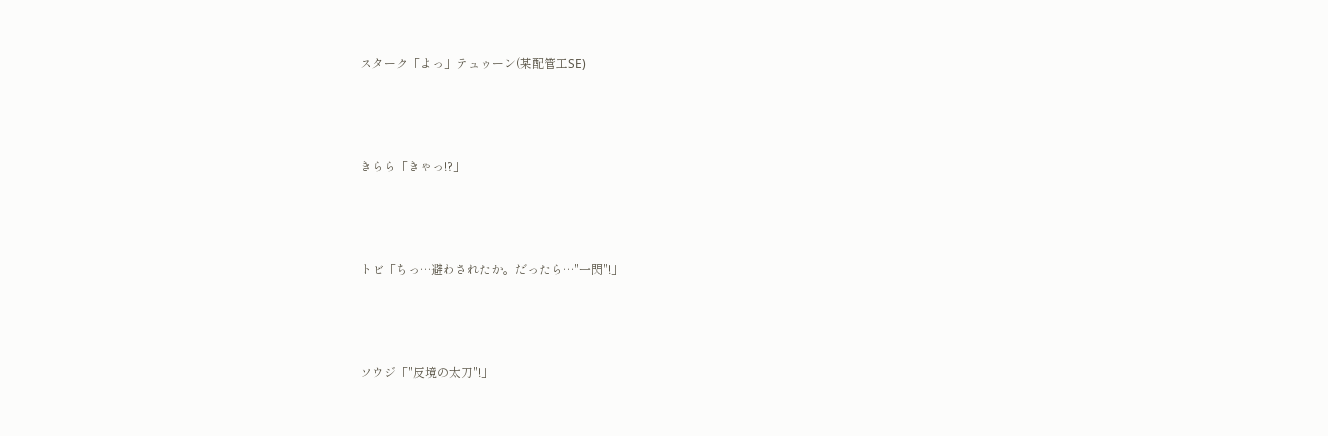スターク「よっ」テュゥーン(某配管工SE)



きらら「きゃっ!?」



トビ「ちっ…避わされたか。だったら…"一閃"!」



ソウジ「"反境の太刀"!」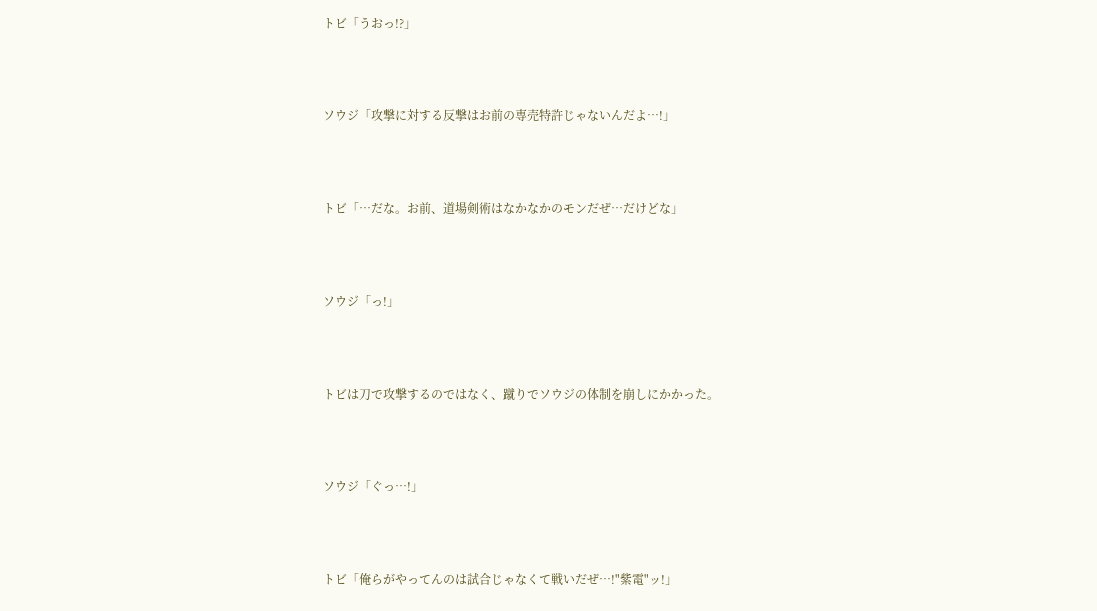トビ「うおっ!?」



ソウジ「攻撃に対する反撃はお前の専売特許じゃないんだよ…!」



トビ「…だな。お前、道場剣術はなかなかのモンだぜ…だけどな」



ソウジ「っ!」



トビは刀で攻撃するのではなく、蹴りでソウジの体制を崩しにかかった。



ソウジ「ぐっ…!」



トビ「俺らがやってんのは試合じゃなくて戦いだぜ…!"紫電"ッ!」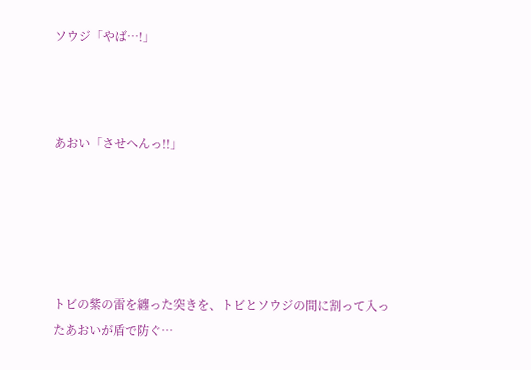ソウジ「やば…!」



あおい「させへんっ!!」





トビの紫の雷を纏った突きを、トビとソウジの間に割って入ったあおいが盾で防ぐ…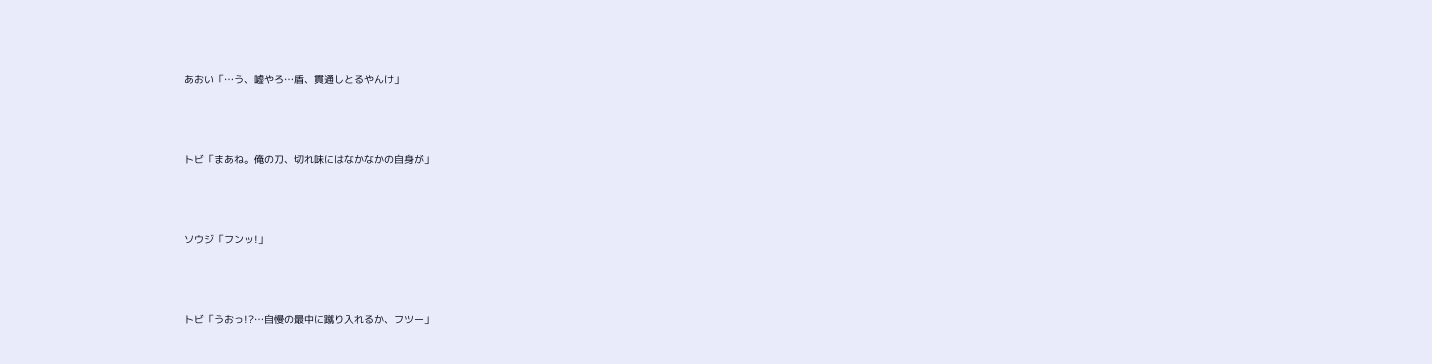あおい「…う、嘘やろ…盾、貫通しとるやんけ」



トビ「まあね。俺の刀、切れ味にはなかなかの自身が」



ソウジ「フンッ!」



トビ「うおっ!?…自慢の最中に蹴り入れるか、フツー」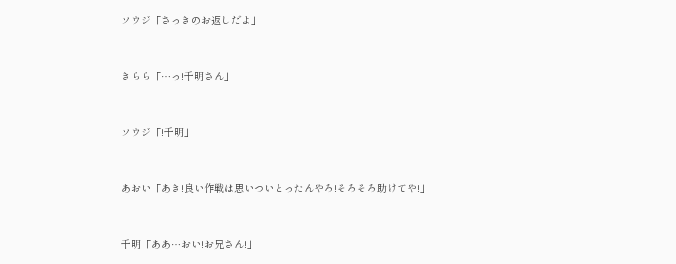ソウジ「さっきのお返しだよ」



きらら「…っ!千明さん」



ソウジ「!千明」



あおい「あき!良い作戦は思いついとったんやろ!そろそろ助けてや!」



千明「ああ…おい!お兄さん!」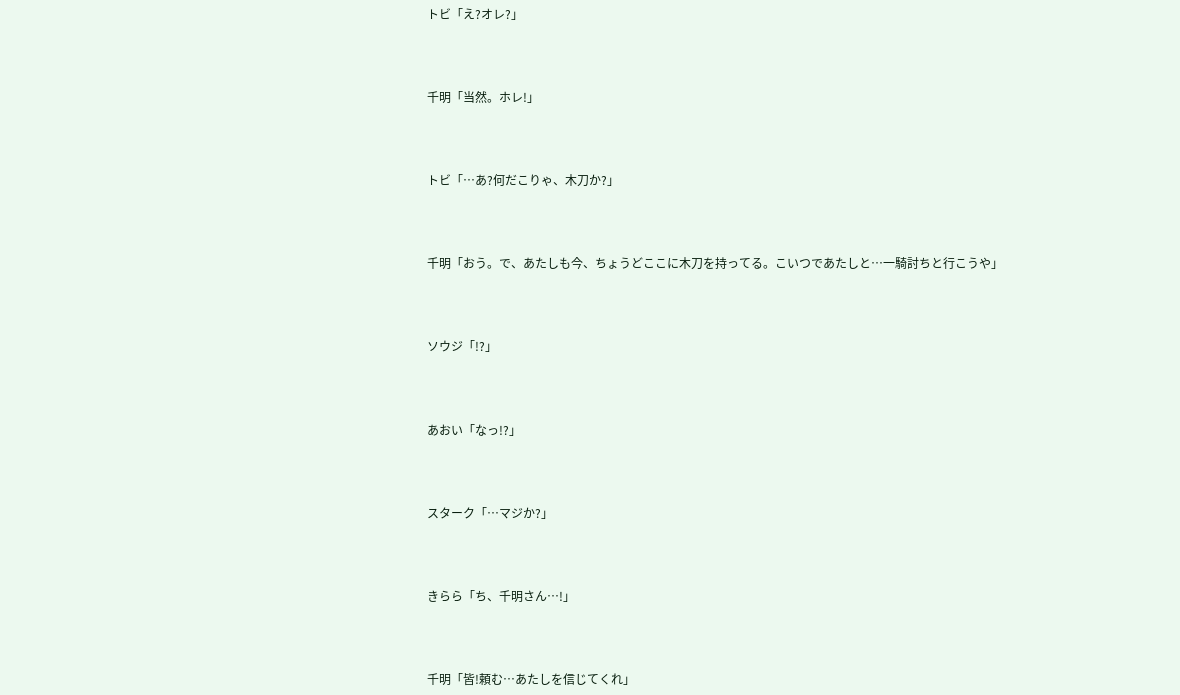トビ「え?オレ?」



千明「当然。ホレ!」



トビ「…あ?何だこりゃ、木刀か?」



千明「おう。で、あたしも今、ちょうどここに木刀を持ってる。こいつであたしと…一騎討ちと行こうや」



ソウジ「!?」



あおい「なっ!?」



スターク「…マジか?」



きらら「ち、千明さん…!」



千明「皆!頼む…あたしを信じてくれ」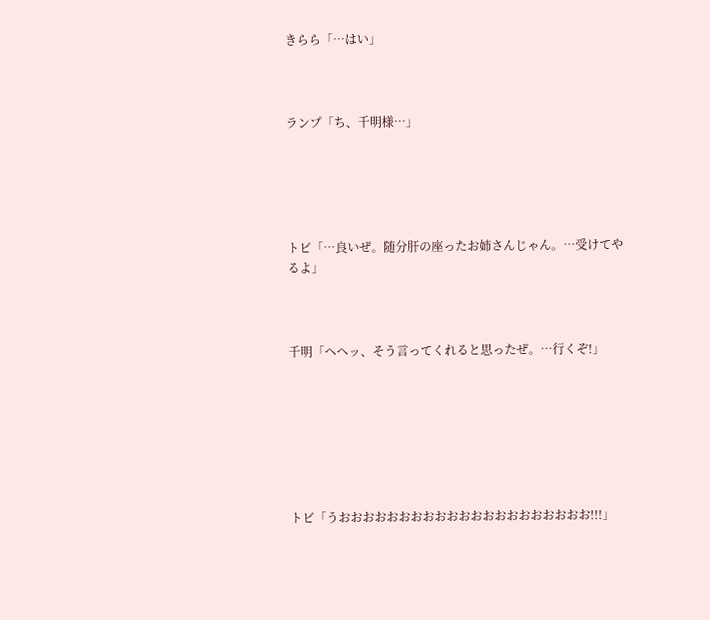きらら「…はい」



ランプ「ち、千明様…」





トビ「…良いぜ。随分肝の座ったお姉さんじゃん。…受けてやるよ」



千明「ヘヘッ、そう言ってくれると思ったぜ。…行くぞ!」







トビ「うおおおおおおおおおおおおおおおおおおおおお!!!」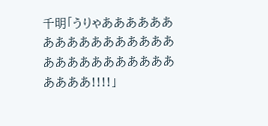千明「うりゃああああああああああああああああああああああああああああああああ!!!!」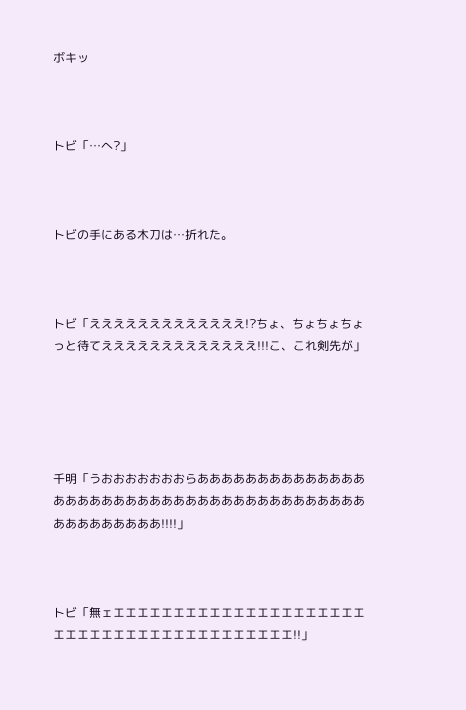ボキッ



トビ「…へ?」



トビの手にある木刀は…折れた。



トビ「えええええええええええええ!?ちょ、ちょちょちょっと待てえええええええええええええ!!!こ、これ剣先が」





千明「うおおおおおおおらあああああああああああああああああああああああああああああああああああああああああああああああああ!!!!」



トビ「無ェエエエエエエエエエエエエエエエエエエエエエエエエエエエエエエエエエエエエエエエエエ!!」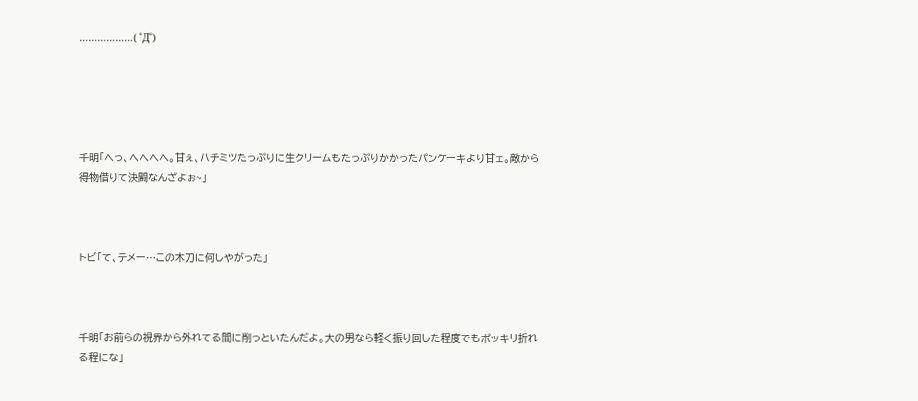………………( ゜Д゜)





千明「へっ、へへへへ。甘ぇ、ハチミツたっぷりに生クリームもたっぷりかかったパンケーキより甘ェ。敵から得物借りて決闘なんざよぉ~」



トビ「て、テメー…この木刀に何しやがった」



千明「お前らの視界から外れてる間に削っといたんだよ。大の男なら軽く振り回した程度でもポッキリ折れる程にな」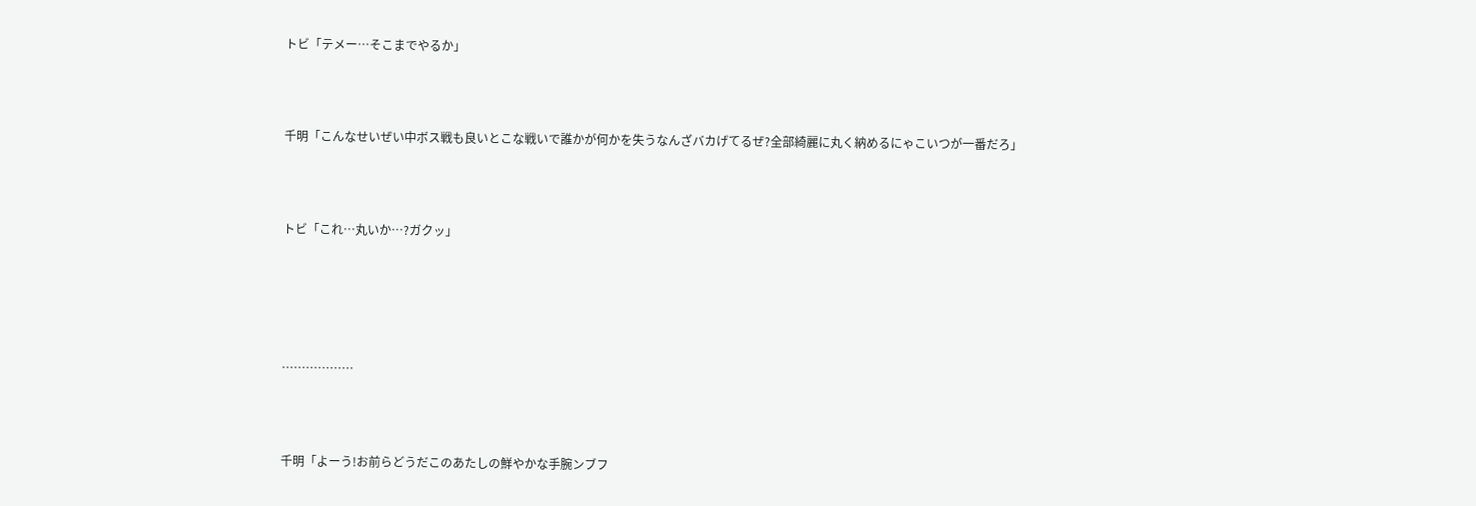トビ「テメー…そこまでやるか」



千明「こんなせいぜい中ボス戦も良いとこな戦いで誰かが何かを失うなんざバカげてるぜ?全部綺麗に丸く納めるにゃこいつが一番だろ」



トビ「これ…丸いか…?ガクッ」





………………



千明「よーう!お前らどうだこのあたしの鮮やかな手腕ンブフ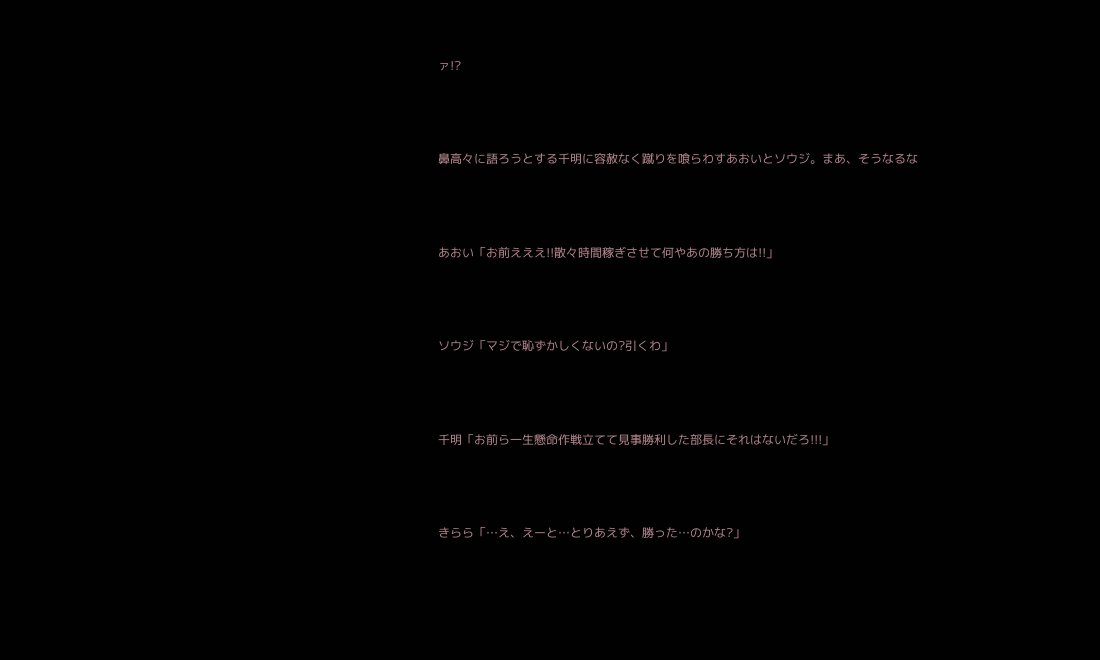ァ!?



鼻高々に語ろうとする千明に容赦なく蹴りを喰らわすあおいとソウジ。まあ、そうなるな



あおい「お前えええ!!散々時間稼ぎさせて何やあの勝ち方は!!」



ソウジ「マジで恥ずかしくないの?引くわ」



千明「お前ら一生懸命作戦立てて見事勝利した部長にそれはないだろ!!!」



きらら「…え、えーと…とりあえず、勝った…のかな?」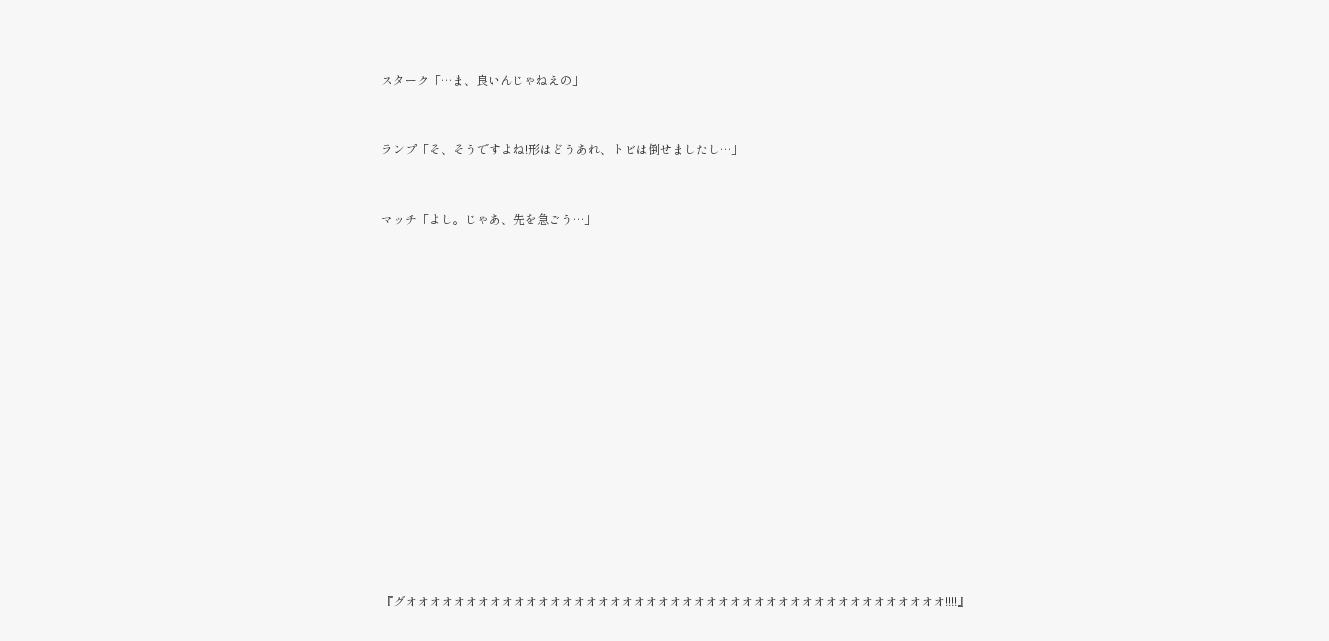スターク「…ま、良いんじゃねえの」



ランプ「そ、そうですよね!形はどうあれ、トビは倒せましたし…」



マッチ「よし。じゃあ、先を急ごう…」





















『グオオオオオオオオオオオオオオオオオオオオオオオオオオオオオオオオオオオオオオオオオオオオオ!!!!』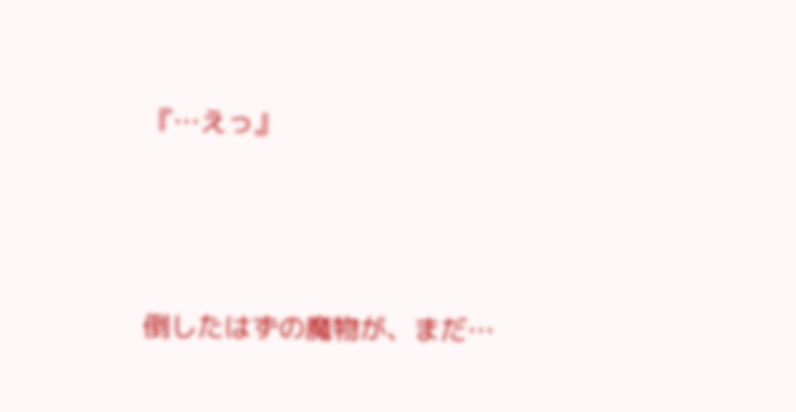『…えっ』



倒したはずの魔物が、まだ…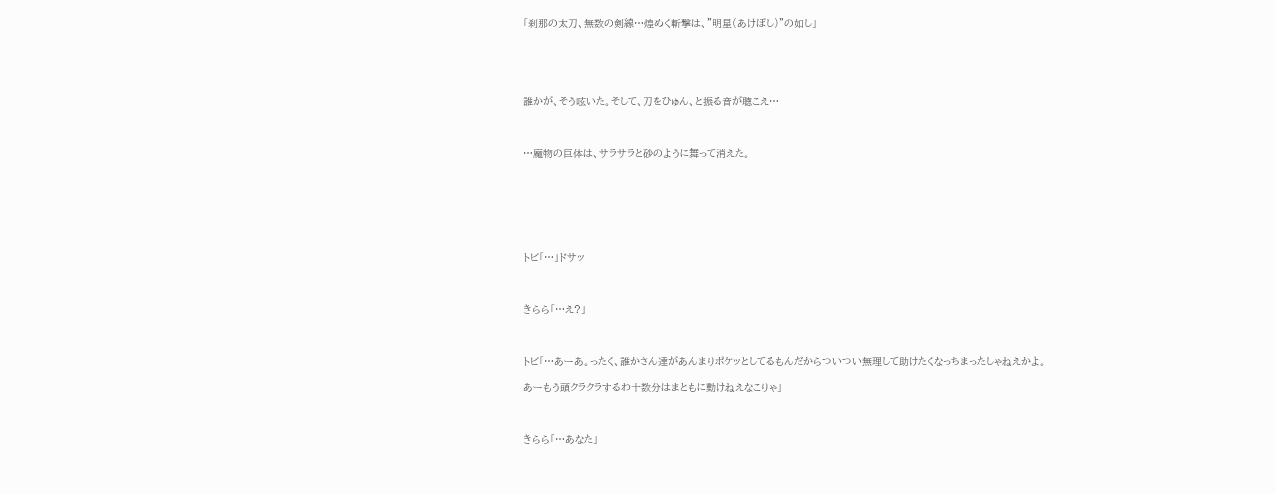「刹那の太刀、無数の剣線…煌めく斬撃は、"明星(あけぼし)"の如し」





誰かが、そう呟いた。そして、刀をひゅん、と振る音が聴こえ…



…魔物の巨体は、サラサラと砂のように舞って消えた。







トビ「…」ドサッ



きらら「…え?」



トビ「…あーあ。ったく、誰かさん達があんまりポケッとしてるもんだからついつい無理して助けたくなっちまったしゃねえかよ。

あーもう頭クラクラするわ十数分はまともに動けねえなこりゃ」



きらら「…あなた」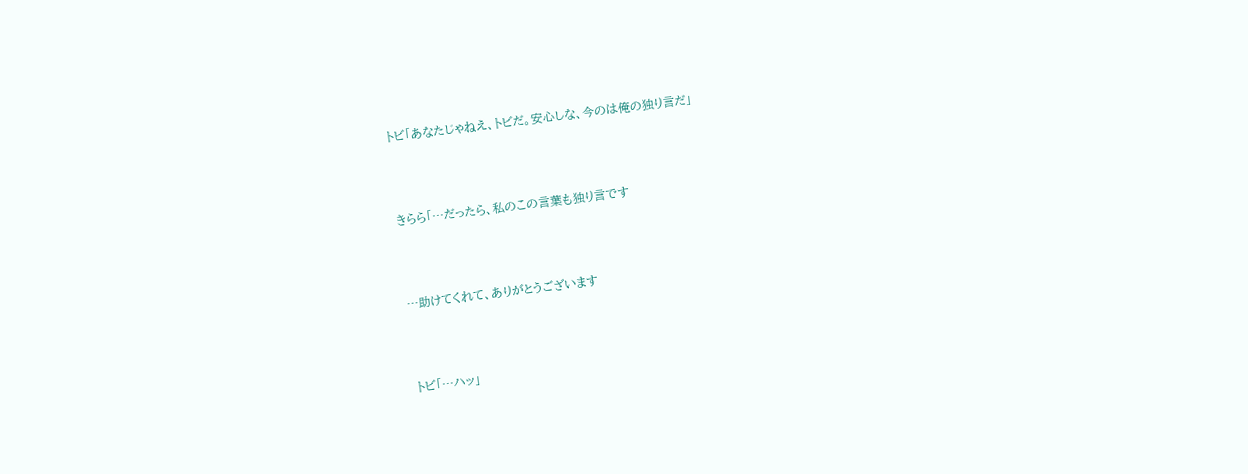トビ「あなたじゃねえ、トビだ。安心しな、今のは俺の独り言だ」



きらら「…だったら、私のこの言葉も独り言です



…助けてくれて、ありがとうございます



トビ「…ハッ」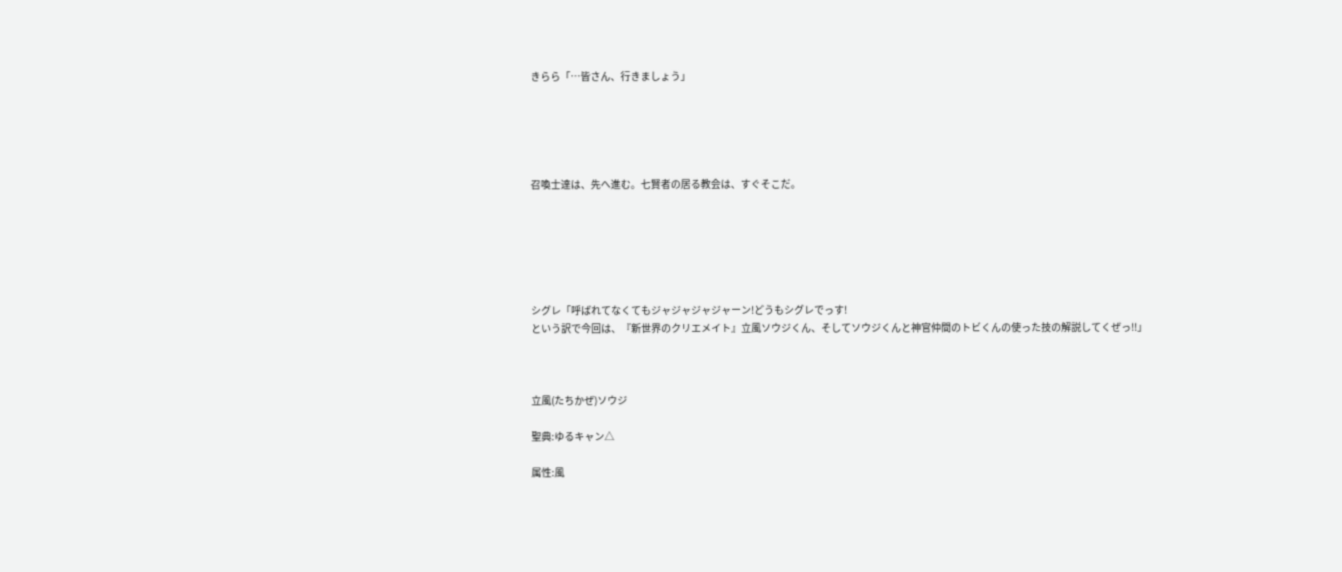きらら「…皆さん、行きましょう」





召喚士達は、先へ進む。七賢者の居る教会は、すぐそこだ。






シグレ「呼ばれてなくてもジャジャジャジャーン!どうもシグレでっす!
という訳で今回は、『新世界のクリエメイト』立風ソウジくん、そしてソウジくんと神官仲間のトビくんの使った技の解説してくぜっ!!」



立風(たちかぜ)ソウジ

聖典:ゆるキャン△

属性:風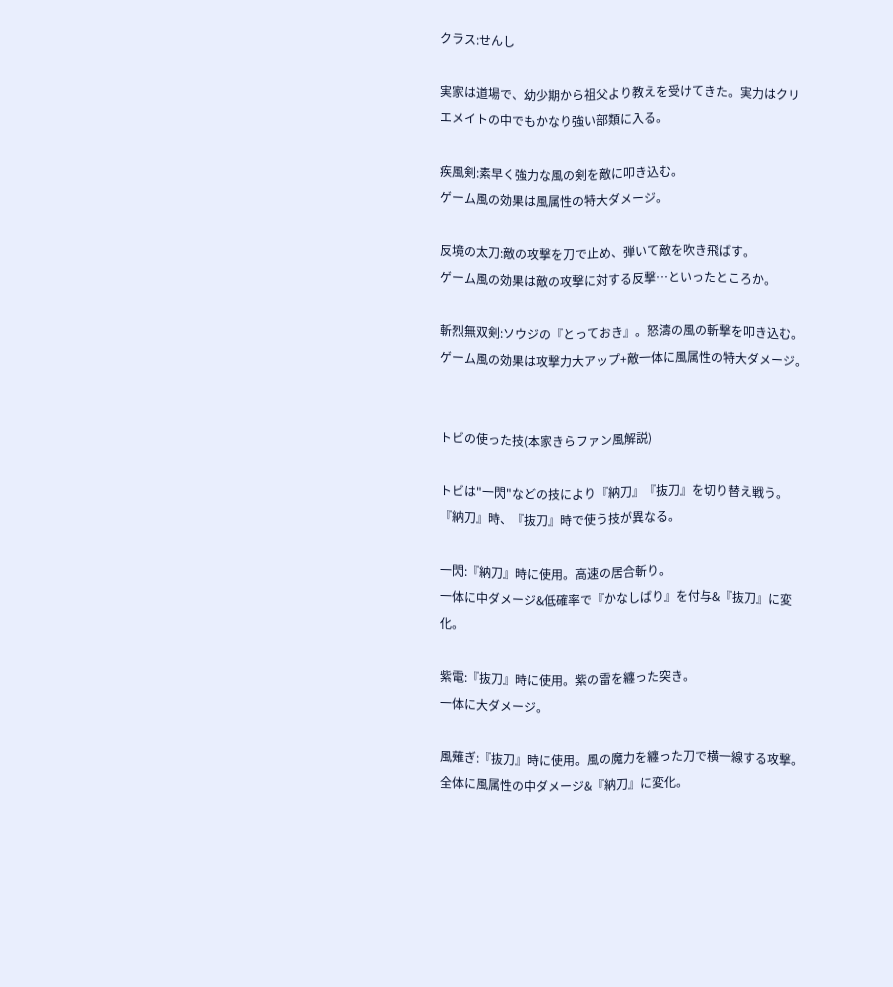クラス:せんし

実家は道場で、幼少期から祖父より教えを受けてきた。実力はクリエメイトの中でもかなり強い部類に入る。

疾風剣:素早く強力な風の剣を敵に叩き込む。
ゲーム風の効果は風属性の特大ダメージ。

反境の太刀:敵の攻撃を刀で止め、弾いて敵を吹き飛ばす。
ゲーム風の効果は敵の攻撃に対する反撃…といったところか。

斬烈無双剣:ソウジの『とっておき』。怒濤の風の斬撃を叩き込む。
ゲーム風の効果は攻撃力大アップ+敵一体に風属性の特大ダメージ。


トビの使った技(本家きらファン風解説)

トビは"一閃"などの技により『納刀』『抜刀』を切り替え戦う。
『納刀』時、『抜刀』時で使う技が異なる。

一閃:『納刀』時に使用。高速の居合斬り。
一体に中ダメージ&低確率で『かなしばり』を付与&『抜刀』に変化。

紫電:『抜刀』時に使用。紫の雷を纏った突き。
一体に大ダメージ。

風薙ぎ:『抜刀』時に使用。風の魔力を纏った刀で横一線する攻撃。
全体に風属性の中ダメージ&『納刀』に変化。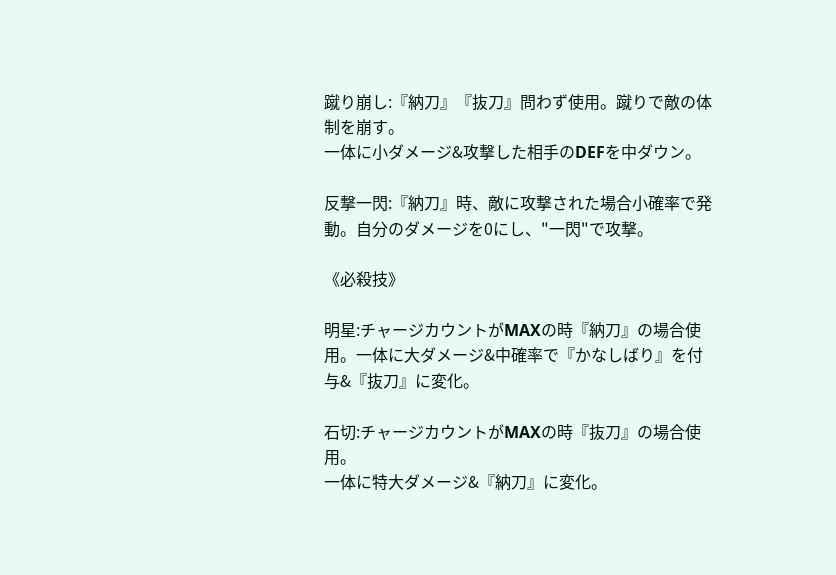蹴り崩し:『納刀』『抜刀』問わず使用。蹴りで敵の体制を崩す。
一体に小ダメージ&攻撃した相手のDEFを中ダウン。

反撃一閃:『納刀』時、敵に攻撃された場合小確率で発動。自分のダメージを0にし、"一閃"で攻撃。

《必殺技》

明星:チャージカウントがMAXの時『納刀』の場合使用。一体に大ダメージ&中確率で『かなしばり』を付与&『抜刀』に変化。

石切:チャージカウントがMAXの時『抜刀』の場合使用。
一体に特大ダメージ&『納刀』に変化。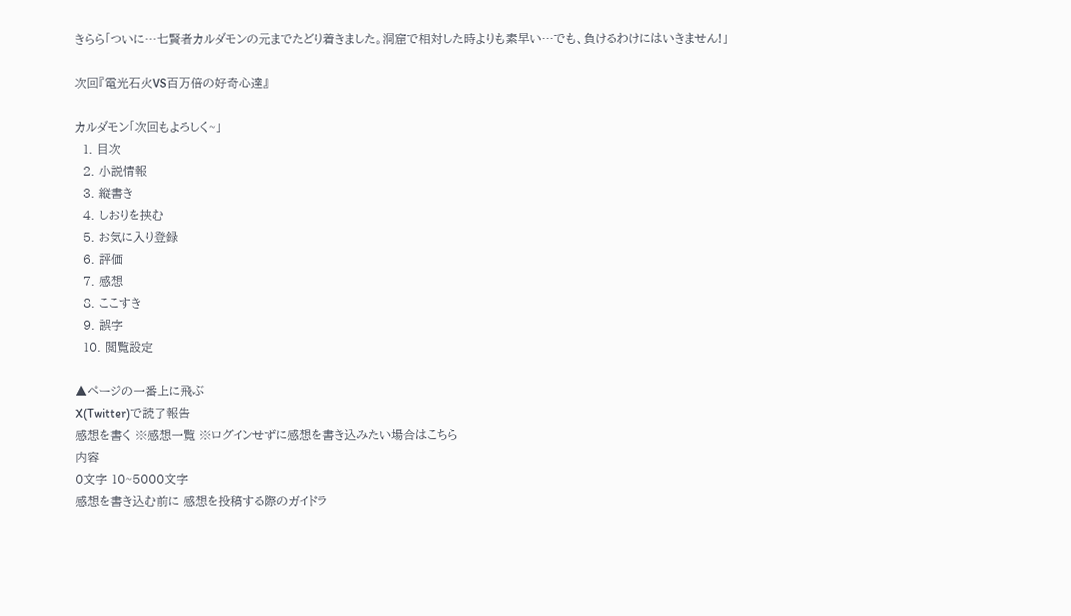きらら「ついに…七賢者カルダモンの元までたどり着きました。洞窟で相対した時よりも素早い…でも、負けるわけにはいきません!」

次回『電光石火VS百万倍の好奇心達』

カルダモン「次回もよろしく~」
  1. 目次
  2. 小説情報
  3. 縦書き
  4. しおりを挟む
  5. お気に入り登録
  6. 評価
  7. 感想
  8. ここすき
  9. 誤字
  10. 閲覧設定

▲ページの一番上に飛ぶ
X(Twitter)で読了報告
感想を書く ※感想一覧 ※ログインせずに感想を書き込みたい場合はこちら
内容
0文字 10~5000文字
感想を書き込む前に 感想を投稿する際のガイドラ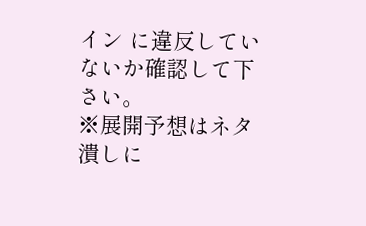イン に違反していないか確認して下さい。
※展開予想はネタ潰しに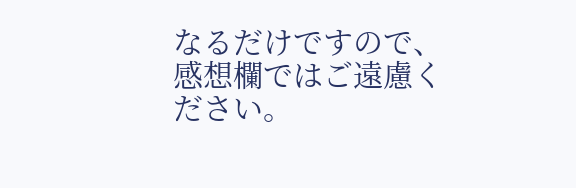なるだけですので、感想欄ではご遠慮ください。